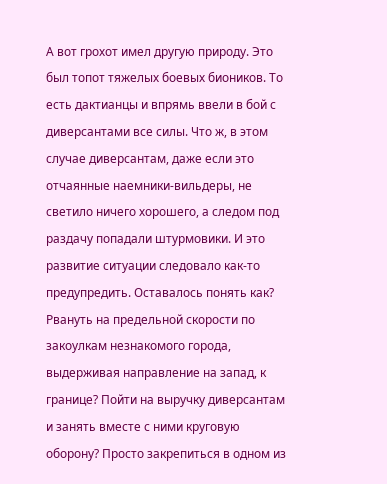А вот грохот имел другую природу. Это был топот тяжелых боевых биоников. То есть дактианцы и впрямь ввели в бой с диверсантами все силы. Что ж, в этом случае диверсантам, даже если это отчаянные наемники-вильдеры, не светило ничего хорошего, а следом под раздачу попадали штурмовики. И это развитие ситуации следовало как-то предупредить. Оставалось понять как? Рвануть на предельной скорости по закоулкам незнакомого города, выдерживая направление на запад, к границе? Пойти на выручку диверсантам и занять вместе с ними круговую оборону? Просто закрепиться в одном из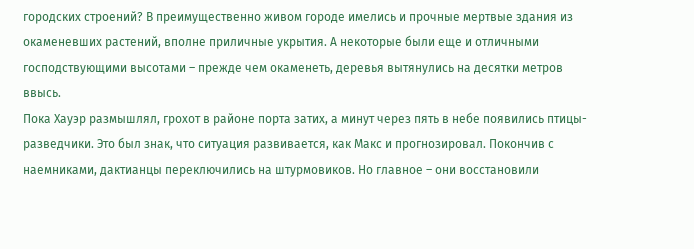городских строений? В преимущественно живом городе имелись и прочные мертвые здания из окаменевших растений, вполне приличные укрытия. А некоторые были еще и отличными господствующими высотами – прежде чем окаменеть, деревья вытянулись на десятки метров ввысь.
Пока Хауэр размышлял, грохот в районе порта затих, а минут через пять в небе появились птицы-разведчики. Это был знак, что ситуация развивается, как Макс и прогнозировал. Покончив с наемниками, дактианцы переключились на штурмовиков. Но главное – они восстановили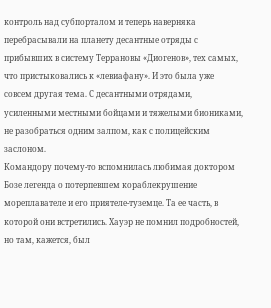контроль над субпорталом и теперь наверняка перебрасывали на планету десантные отряды с прибывших в систему Террановы «Диогенов», тех самых, что пристыковались к «левиафану». И это была уже совсем другая тема. С десантными отрядами, усиленными местными бойцами и тяжелыми биониками, не разобраться одним залпом, как с полицейским заслоном.
Командору почему-то вспомнилась любимая доктором Бозе легенда о потерпевшем кораблекрушение мореплавателе и его приятеле-туземце. Та ее часть, в которой они встретились. Хауэр не помнил подробностей, но там, кажется, был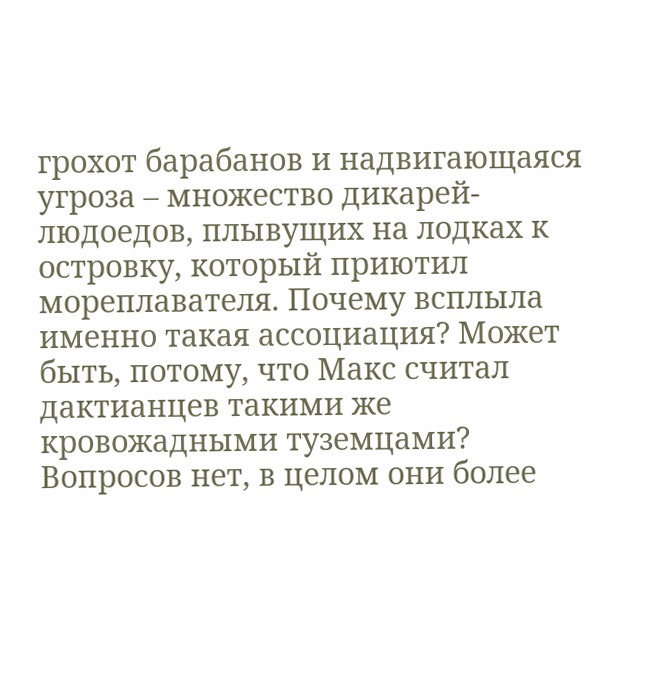грохот барабанов и надвигающаяся угроза – множество дикарей-людоедов, плывущих на лодках к островку, который приютил мореплавателя. Почему всплыла именно такая ассоциация? Может быть, потому, что Макс считал дактианцев такими же кровожадными туземцами? Вопросов нет, в целом они более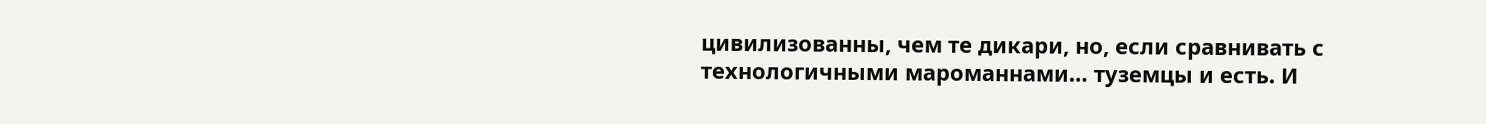цивилизованны, чем те дикари, но, если сравнивать с технологичными мароманнами… туземцы и есть. И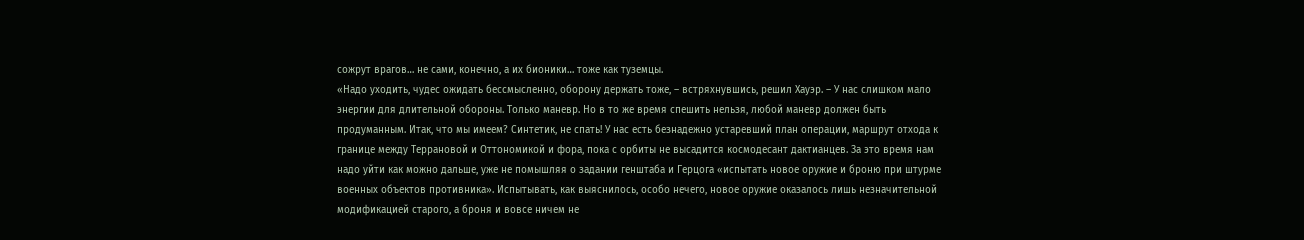сожрут врагов… не сами, конечно, а их бионики… тоже как туземцы.
«Надо уходить, чудес ожидать бессмысленно, оборону держать тоже, – встряхнувшись, решил Хауэр. – У нас слишком мало энергии для длительной обороны. Только маневр. Но в то же время спешить нельзя, любой маневр должен быть продуманным. Итак, что мы имеем? Синтетик, не спать! У нас есть безнадежно устаревший план операции, маршрут отхода к границе между Террановой и Оттономикой и фора, пока с орбиты не высадится космодесант дактианцев. За это время нам надо уйти как можно дальше, уже не помышляя о задании генштаба и Герцога «испытать новое оружие и броню при штурме военных объектов противника». Испытывать, как выяснилось, особо нечего, новое оружие оказалось лишь незначительной модификацией старого, а броня и вовсе ничем не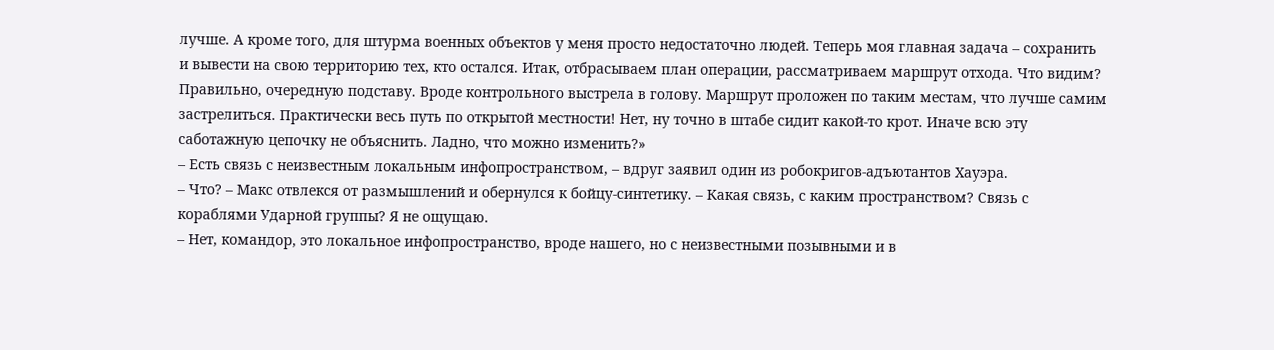лучше. А кроме того, для штурма военных объектов у меня просто недостаточно людей. Теперь моя главная задача – сохранить и вывести на свою территорию тех, кто остался. Итак, отбрасываем план операции, рассматриваем маршрут отхода. Что видим? Правильно, очередную подставу. Вроде контрольного выстрела в голову. Маршрут проложен по таким местам, что лучше самим застрелиться. Практически весь путь по открытой местности! Нет, ну точно в штабе сидит какой-то крот. Иначе всю эту саботажную цепочку не объяснить. Ладно, что можно изменить?»
– Есть связь с неизвестным локальным инфопространством, – вдруг заявил один из робокригов-адъютантов Хауэра.
– Что? – Макс отвлекся от размышлений и обернулся к бойцу-синтетику. – Какая связь, с каким пространством? Связь с кораблями Ударной группы? Я не ощущаю.
– Нет, командор, это локальное инфопространство, вроде нашего, но с неизвестными позывными и в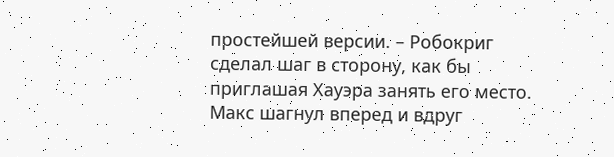простейшей версии. – Робокриг сделал шаг в сторону, как бы приглашая Хауэра занять его место.
Макс шагнул вперед и вдруг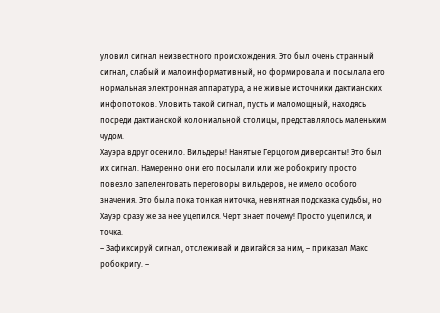уловил сигнал неизвестного происхождения. Это был очень странный сигнал, слабый и малоинформативный, но формировала и посылала его нормальная электронная аппаратура, а не живые источники дактианских инфопотоков. Уловить такой сигнал, пусть и маломощный, находясь посреди дактианской колониальной столицы, представлялось маленьким чудом.
Хауэра вдруг осенило. Вильдеры! Нанятые Герцогом диверсанты! Это был их сигнал. Намеренно они его посылали или же робокригу просто повезло запеленговать переговоры вильдеров, не имело особого значения. Это была пока тонкая ниточка, невнятная подсказка судьбы, но Хауэр сразу же за нее уцепился. Черт знает почему! Просто уцепился, и точка.
– Зафиксируй сигнал, отслеживай и двигайся за ним, – приказал Макс робокригу. –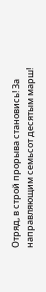Отряд, в строй прорыва становись! За направляющим семьсот десятым марш!